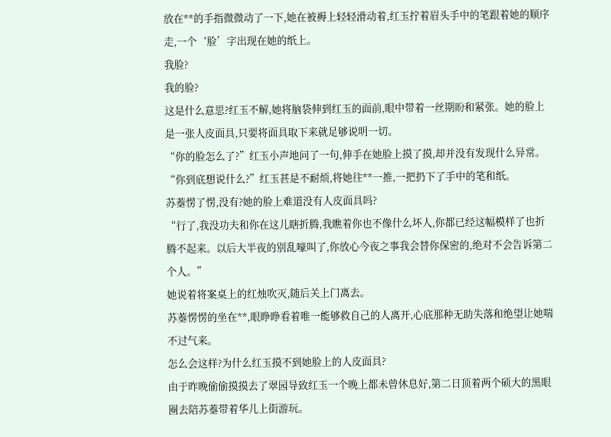放在**的手指微微动了一下,她在被褥上轻轻滑动着,红玉拧着眉头手中的笔跟着她的顺序走,一个‘脸’字出现在她的纸上。
我脸?
我的脸?
这是什么意思?红玉不解,她将脑袋伸到红玉的面前,眼中带着一丝期盼和紧张。她的脸上是一张人皮面具,只要将面具取下来就足够说明一切。
“你的脸怎么了?”红玉小声地问了一句,伸手在她脸上摸了摸,却并没有发现什么异常。
“你到底想说什么?”红玉甚是不耐烦,将她往**一推,一把扔下了手中的笔和纸。
苏蓁愣了愣,没有?她的脸上难道没有人皮面具吗?
“行了,我没功夫和你在这儿瞎折腾,我瞧着你也不像什么坏人,你都已经这幅模样了也折腾不起来。以后大半夜的别乱嚎叫了,你放心今夜之事我会替你保密的,绝对不会告诉第二个人。”
她说着将案桌上的红烛吹灭,随后关上门离去。
苏蓁愣愣的坐在**,眼睁睁看着唯一能够救自己的人离开,心底那种无助失落和绝望让她喘不过气来。
怎么会这样?为什么红玉摸不到她脸上的人皮面具?
由于昨晚偷偷摸摸去了翠园导致红玉一个晚上都未曾休息好,第二日顶着两个硕大的黑眼圈去陪苏蓁带着华儿上街游玩。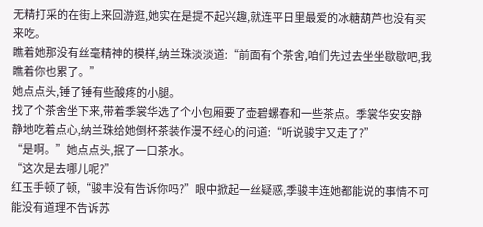无精打采的在街上来回游逛,她实在是提不起兴趣,就连平日里最爱的冰糖葫芦也没有买来吃。
瞧着她那没有丝毫精神的模样,纳兰珠淡淡道:“前面有个茶舍,咱们先过去坐坐歇歇吧,我瞧着你也累了。”
她点点头,锤了锤有些酸疼的小腿。
找了个茶舍坐下来,带着季裳华选了个小包厢要了壶碧螺春和一些茶点。季裳华安安静静地吃着点心,纳兰珠给她倒杯茶装作漫不经心的问道:“听说骏宇又走了?”
“是啊。”她点点头,抿了一口茶水。
“这次是去哪儿呢?”
红玉手顿了顿,“骏丰没有告诉你吗?”眼中掀起一丝疑惑,季骏丰连她都能说的事情不可能没有道理不告诉苏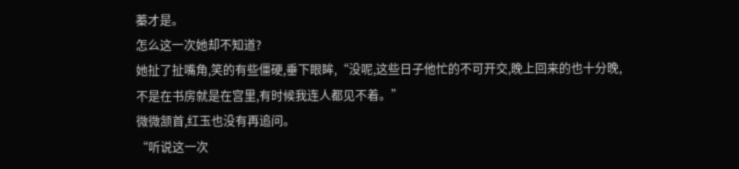蓁才是。
怎么这一次她却不知道?
她扯了扯嘴角,笑的有些僵硬,垂下眼眸,“没呢,这些日子他忙的不可开交,晚上回来的也十分晚,不是在书房就是在宫里,有时候我连人都见不着。”
微微颔首,红玉也没有再追问。
“听说这一次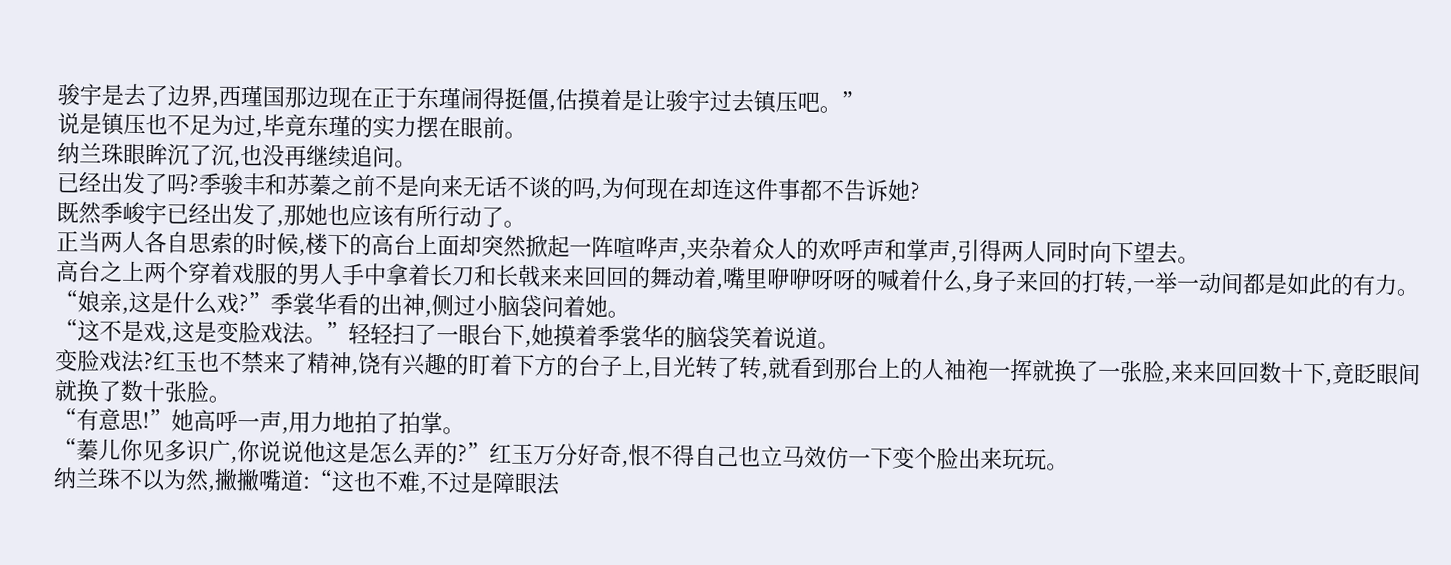骏宇是去了边界,西瑾国那边现在正于东瑾闹得挺僵,估摸着是让骏宇过去镇压吧。”
说是镇压也不足为过,毕竟东瑾的实力摆在眼前。
纳兰珠眼眸沉了沉,也没再继续追问。
已经出发了吗?季骏丰和苏蓁之前不是向来无话不谈的吗,为何现在却连这件事都不告诉她?
既然季峻宇已经出发了,那她也应该有所行动了。
正当两人各自思索的时候,楼下的高台上面却突然掀起一阵喧哗声,夹杂着众人的欢呼声和掌声,引得两人同时向下望去。
高台之上两个穿着戏服的男人手中拿着长刀和长戟来来回回的舞动着,嘴里咿咿呀呀的喊着什么,身子来回的打转,一举一动间都是如此的有力。
“娘亲,这是什么戏?”季裳华看的出神,侧过小脑袋问着她。
“这不是戏,这是变脸戏法。”轻轻扫了一眼台下,她摸着季裳华的脑袋笑着说道。
变脸戏法?红玉也不禁来了精神,饶有兴趣的盯着下方的台子上,目光转了转,就看到那台上的人袖袍一挥就换了一张脸,来来回回数十下,竟眨眼间就换了数十张脸。
“有意思!”她高呼一声,用力地拍了拍掌。
“蓁儿你见多识广,你说说他这是怎么弄的?”红玉万分好奇,恨不得自己也立马效仿一下变个脸出来玩玩。
纳兰珠不以为然,撇撇嘴道:“这也不难,不过是障眼法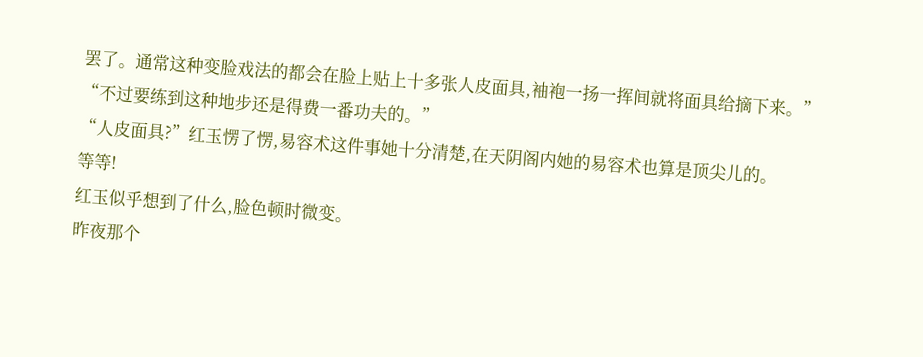罢了。通常这种变脸戏法的都会在脸上贴上十多张人皮面具,袖袍一扬一挥间就将面具给摘下来。”
“不过要练到这种地步还是得费一番功夫的。”
“人皮面具?”红玉愣了愣,易容术这件事她十分清楚,在天阴阁内她的易容术也算是顶尖儿的。
等等!
红玉似乎想到了什么,脸色顿时微变。
昨夜那个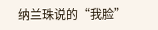纳兰珠说的“我脸”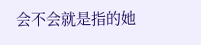会不会就是指的她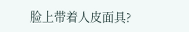脸上带着人皮面具?